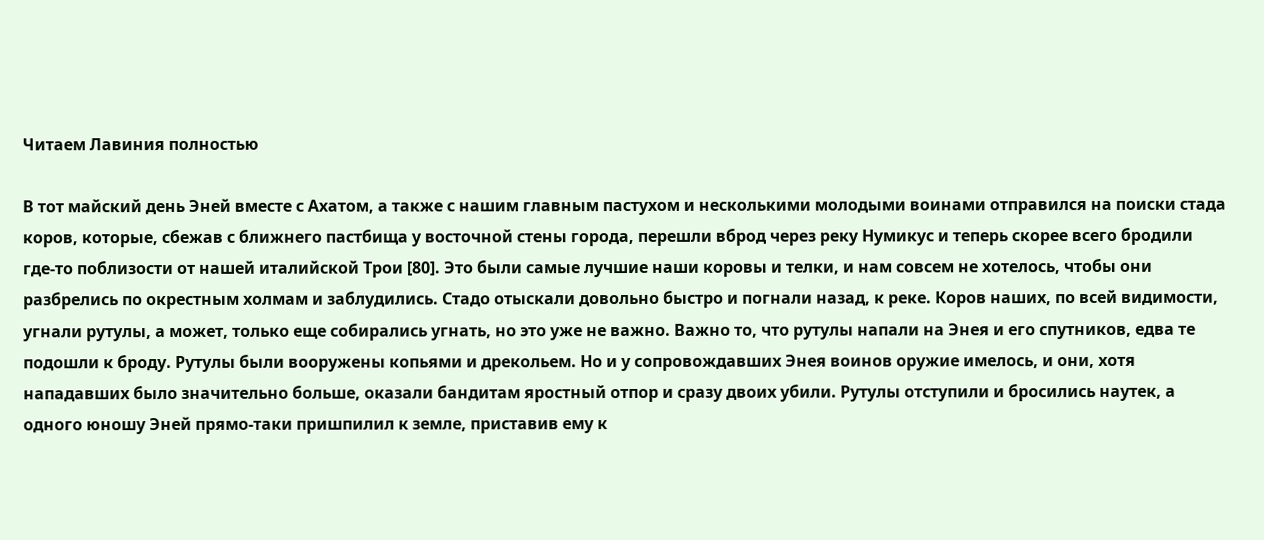Читаем Лавиния полностью

В тот майский день Эней вместе с Ахатом, а также с нашим главным пастухом и несколькими молодыми воинами отправился на поиски стада коров, которые, сбежав с ближнего пастбища у восточной стены города, перешли вброд через реку Нумикус и теперь скорее всего бродили где-то поблизости от нашей италийской Трои [80]. Это были самые лучшие наши коровы и телки, и нам совсем не хотелось, чтобы они разбрелись по окрестным холмам и заблудились. Стадо отыскали довольно быстро и погнали назад, к реке. Коров наших, по всей видимости, угнали рутулы, а может, только еще собирались угнать, но это уже не важно. Важно то, что рутулы напали на Энея и его спутников, едва те подошли к броду. Рутулы были вооружены копьями и дрекольем. Но и у сопровождавших Энея воинов оружие имелось, и они, хотя нападавших было значительно больше, оказали бандитам яростный отпор и сразу двоих убили. Рутулы отступили и бросились наутек, а одного юношу Эней прямо-таки пришпилил к земле, приставив ему к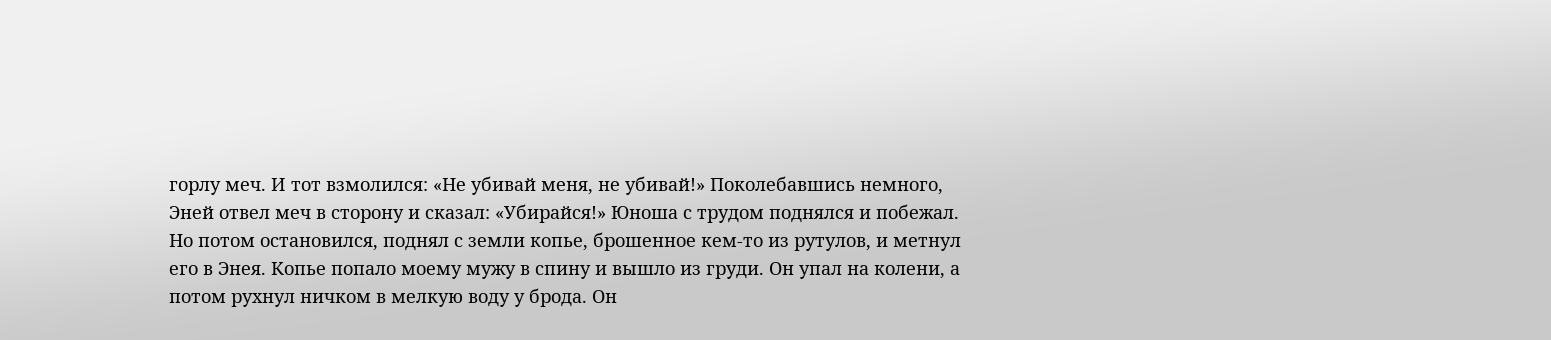горлу меч. И тот взмолился: «Не убивай меня, не убивай!» Поколебавшись немного, Эней отвел меч в сторону и сказал: «Убирайся!» Юноша с трудом поднялся и побежал. Но потом остановился, поднял с земли копье, брошенное кем-то из рутулов, и метнул его в Энея. Копье попало моему мужу в спину и вышло из груди. Он упал на колени, а потом рухнул ничком в мелкую воду у брода. Он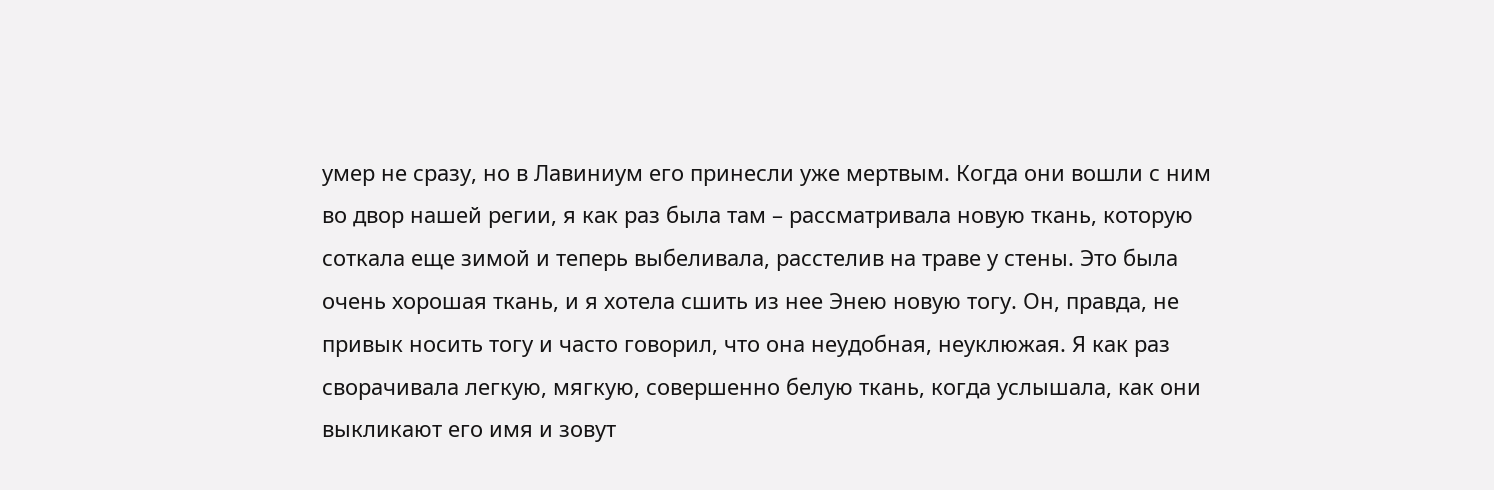умер не сразу, но в Лавиниум его принесли уже мертвым. Когда они вошли с ним во двор нашей регии, я как раз была там – рассматривала новую ткань, которую соткала еще зимой и теперь выбеливала, расстелив на траве у стены. Это была очень хорошая ткань, и я хотела сшить из нее Энею новую тогу. Он, правда, не привык носить тогу и часто говорил, что она неудобная, неуклюжая. Я как раз сворачивала легкую, мягкую, совершенно белую ткань, когда услышала, как они выкликают его имя и зовут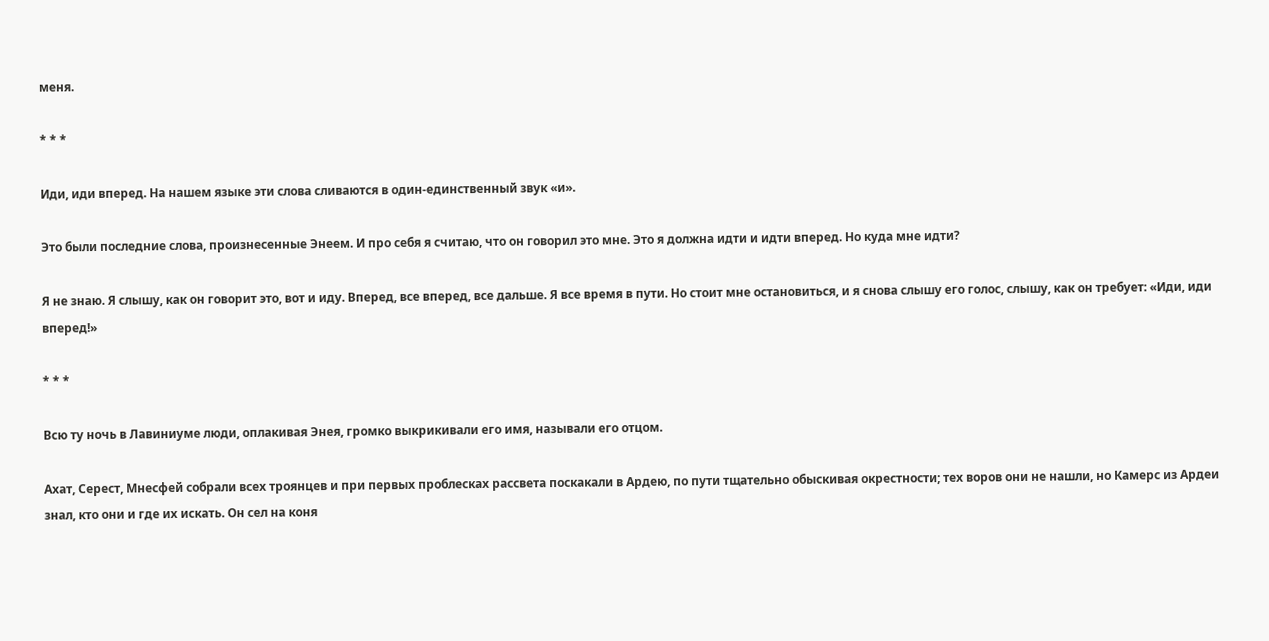меня.

* * *

Иди, иди вперед. На нашем языке эти слова сливаются в один-единственный звук «и».

Это были последние слова, произнесенные Энеем. И про себя я считаю, что он говорил это мне. Это я должна идти и идти вперед. Но куда мне идти?

Я не знаю. Я слышу, как он говорит это, вот и иду. Вперед, все вперед, все дальше. Я все время в пути. Но стоит мне остановиться, и я снова слышу его голос, слышу, как он требует: «Иди, иди вперед!»

* * *

Всю ту ночь в Лавиниуме люди, оплакивая Энея, громко выкрикивали его имя, называли его отцом.

Ахат, Серест, Мнесфей собрали всех троянцев и при первых проблесках рассвета поскакали в Ардею, по пути тщательно обыскивая окрестности; тех воров они не нашли, но Камерс из Ардеи знал, кто они и где их искать. Он сел на коня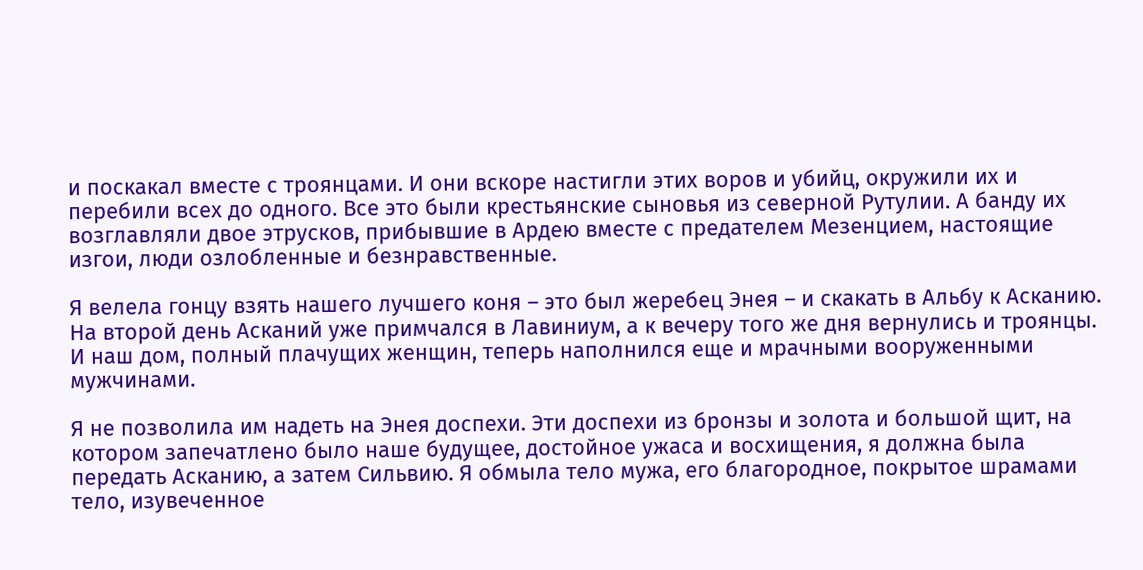и поскакал вместе с троянцами. И они вскоре настигли этих воров и убийц, окружили их и перебили всех до одного. Все это были крестьянские сыновья из северной Рутулии. А банду их возглавляли двое этрусков, прибывшие в Ардею вместе с предателем Мезенцием, настоящие изгои, люди озлобленные и безнравственные.

Я велела гонцу взять нашего лучшего коня – это был жеребец Энея – и скакать в Альбу к Асканию. На второй день Асканий уже примчался в Лавиниум, а к вечеру того же дня вернулись и троянцы. И наш дом, полный плачущих женщин, теперь наполнился еще и мрачными вооруженными мужчинами.

Я не позволила им надеть на Энея доспехи. Эти доспехи из бронзы и золота и большой щит, на котором запечатлено было наше будущее, достойное ужаса и восхищения, я должна была передать Асканию, а затем Сильвию. Я обмыла тело мужа, его благородное, покрытое шрамами тело, изувеченное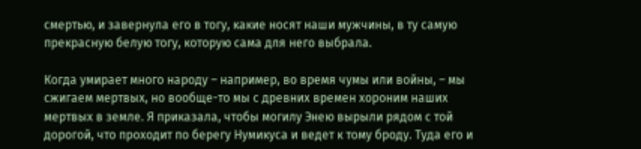смертью, и завернула его в тогу, какие носят наши мужчины, в ту самую прекрасную белую тогу, которую сама для него выбрала.

Когда умирает много народу – например, во время чумы или войны, – мы сжигаем мертвых, но вообще-то мы с древних времен хороним наших мертвых в земле. Я приказала, чтобы могилу Энею вырыли рядом с той дорогой, что проходит по берегу Нумикуса и ведет к тому броду. Туда его и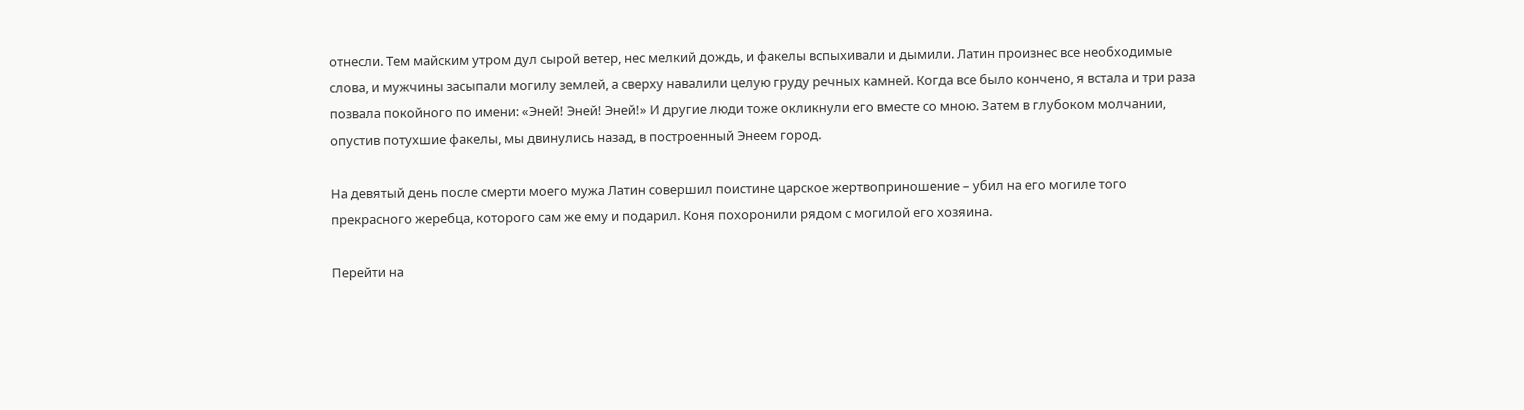отнесли. Тем майским утром дул сырой ветер, нес мелкий дождь, и факелы вспыхивали и дымили. Латин произнес все необходимые слова, и мужчины засыпали могилу землей, а сверху навалили целую груду речных камней. Когда все было кончено, я встала и три раза позвала покойного по имени: «Эней! Эней! Эней!» И другие люди тоже окликнули его вместе со мною. Затем в глубоком молчании, опустив потухшие факелы, мы двинулись назад, в построенный Энеем город.

На девятый день после смерти моего мужа Латин совершил поистине царское жертвоприношение – убил на его могиле того прекрасного жеребца, которого сам же ему и подарил. Коня похоронили рядом с могилой его хозяина.

Перейти на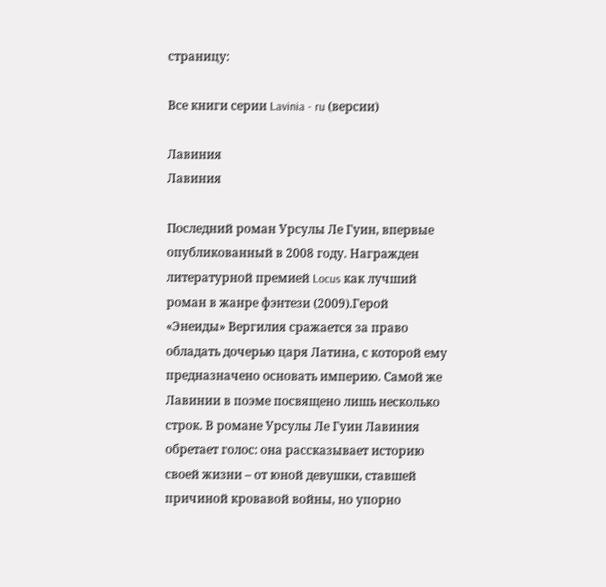страницу:

Все книги серии Lavinia - ru (версии)

Лавиния
Лавиния

Последний роман Урсулы Ле Гуин, впервые опубликованный в 2008 году. Награжден литературной премией Locus как лучший роман в жанре фэнтези (2009).Герой «Энеиды» Вергилия сражается за право обладать дочерью царя Латина, с которой ему предназначено основать империю. Самой же Лавинии в поэме посвящено лишь несколько строк. В романе Урсулы Ле Гуин Лавиния обретает голос: она рассказывает историю своей жизни – от юной девушки, ставшей причиной кровавой войны, но упорно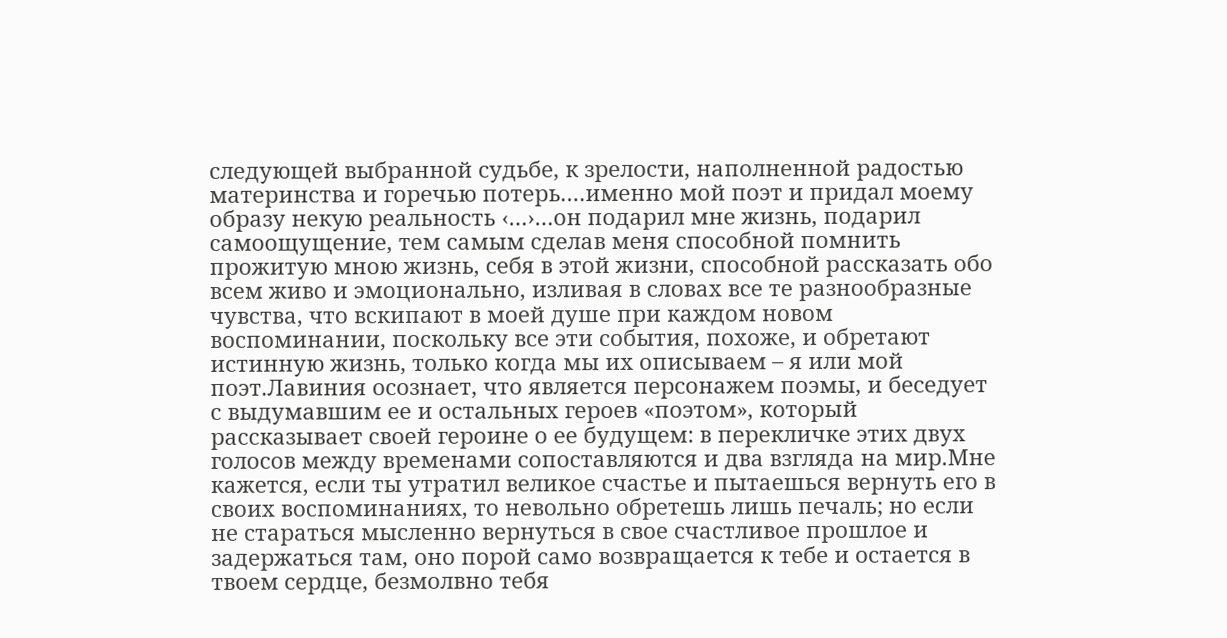следующей выбранной судьбе, к зрелости, наполненной радостью материнства и горечью потерь.…именно мой поэт и придал моему образу некую реальность ‹…›…он подарил мне жизнь, подарил самоощущение, тем самым сделав меня способной помнить прожитую мною жизнь, себя в этой жизни, способной рассказать обо всем живо и эмоционально, изливая в словах все те разнообразные чувства, что вскипают в моей душе при каждом новом воспоминании, поскольку все эти события, похоже, и обретают истинную жизнь, только когда мы их описываем – я или мой поэт.Лавиния осознает, что является персонажем поэмы, и беседует с выдумавшим ее и остальных героев «поэтом», который рассказывает своей героине о ее будущем: в перекличке этих двух голосов между временами сопоставляются и два взгляда на мир.Мне кажется, если ты утратил великое счастье и пытаешься вернуть его в своих воспоминаниях, то невольно обретешь лишь печаль; но если не стараться мысленно вернуться в свое счастливое прошлое и задержаться там, оно порой само возвращается к тебе и остается в твоем сердце, безмолвно тебя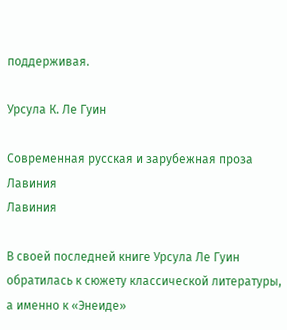поддерживая.

Урсула К. Ле Гуин

Современная русская и зарубежная проза
Лавиния
Лавиния

В своей последней книге Урсула Ле Гуин обратилась к сюжету классической литературы, а именно к «Энеиде»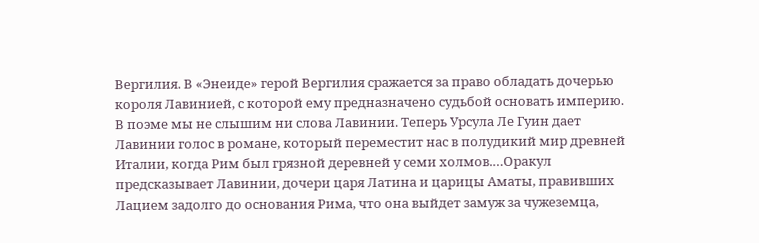Вергилия. В «Энеиде» герой Вергилия сражается за право обладать дочерью короля Лавинией, с которой ему предназначено судьбой основать империю. В поэме мы не слышим ни слова Лавинии. Теперь Урсула Ле Гуин дает Лавинии голос в романе, который переместит нас в полудикий мир древней Италии, когда Рим был грязной деревней у семи холмов.…Оракул предсказывает Лавинии, дочери царя Латина и царицы Аматы, правивших Лацием задолго до основания Рима, что она выйдет замуж за чужеземца,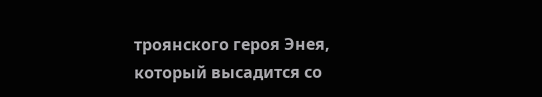троянского героя Энея, который высадится со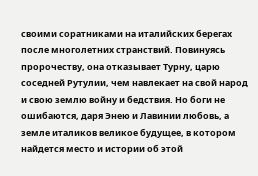своими соратниками на италийских берегах после многолетних странствий. Повинуясь пророчеству, она отказывает Турну, царю соседней Рутулии, чем навлекает на свой народ и свою землю войну и бедствия. Но боги не ошибаются, даря Энею и Лавинии любовь, а земле италиков великое будущее, в котором найдется место и истории об этой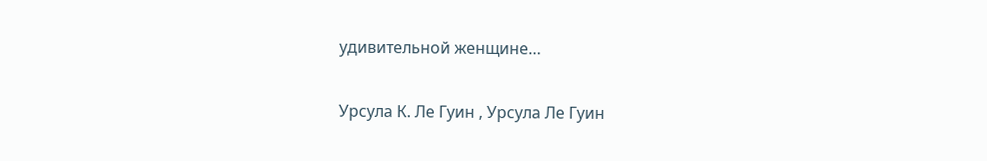удивительной женщине…

Урсула К. Ле Гуин , Урсула Ле Гуин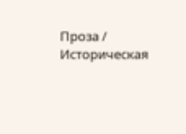Проза / Историческая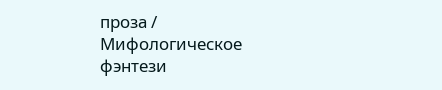проза / Мифологическое фэнтези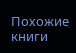Похожие книги